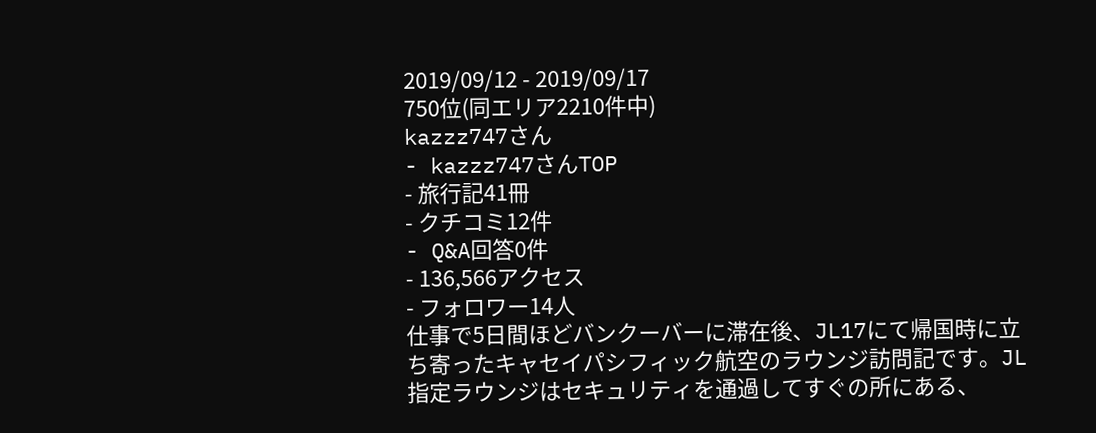2019/09/12 - 2019/09/17
750位(同エリア2210件中)
kazzz747さん
- kazzz747さんTOP
- 旅行記41冊
- クチコミ12件
- Q&A回答0件
- 136,566アクセス
- フォロワー14人
仕事で5日間ほどバンクーバーに滞在後、JL17にて帰国時に立ち寄ったキャセイパシフィック航空のラウンジ訪問記です。JL指定ラウンジはセキュリティを通過してすぐの所にある、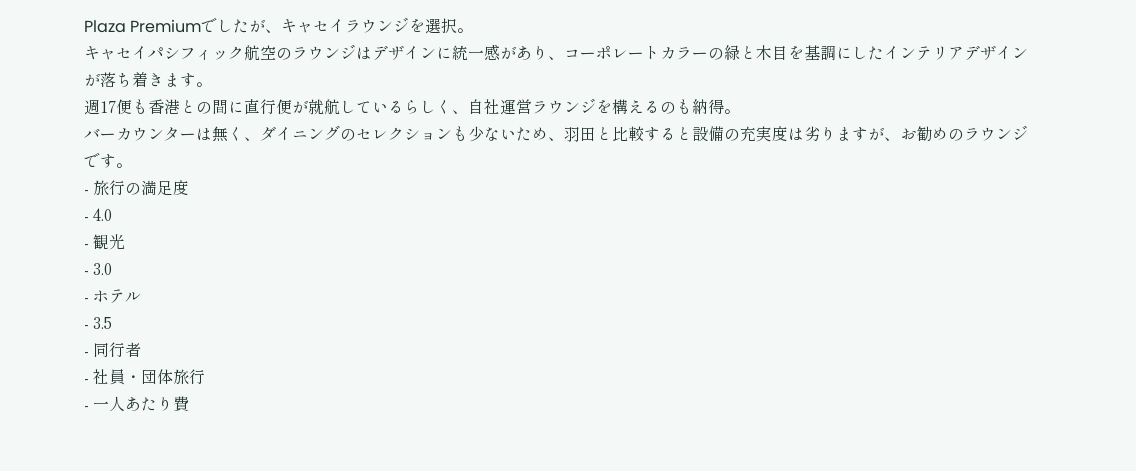Plaza Premiumでしたが、キャセイラウンジを選択。
キャセイパシフィック航空のラウンジはデザインに統一感があり、コーポレートカラーの緑と木目を基調にしたインテリアデザインが落ち着きます。
週17便も香港との間に直行便が就航しているらしく、自社運営ラウンジを構えるのも納得。
バーカウンターは無く、ダイニングのセレクションも少ないため、羽田と比較すると設備の充実度は劣りますが、お勧めのラウンジです。
- 旅行の満足度
- 4.0
- 観光
- 3.0
- ホテル
- 3.5
- 同行者
- 社員・団体旅行
- 一人あたり費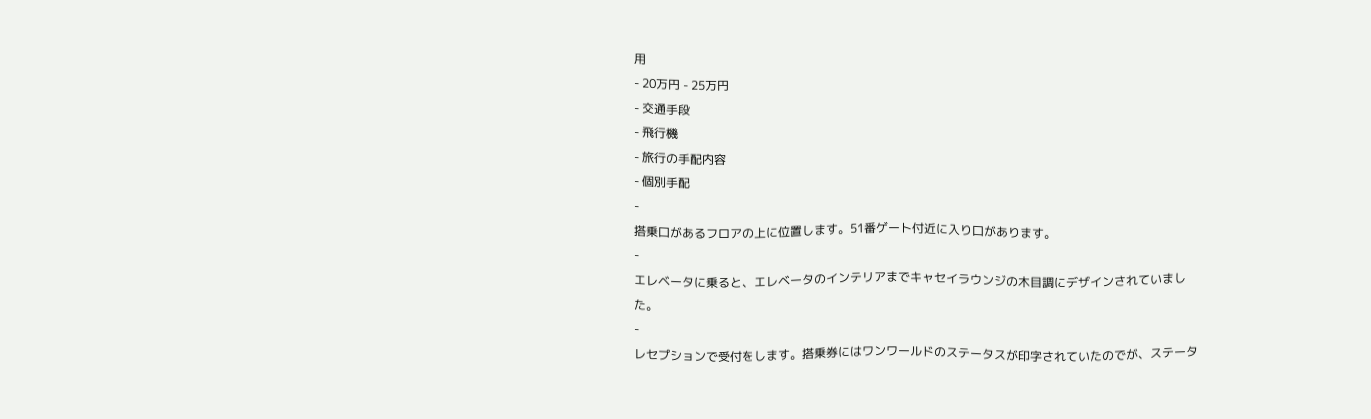用
- 20万円 - 25万円
- 交通手段
- 飛行機
- 旅行の手配内容
- 個別手配
-
搭乗口があるフロアの上に位置します。51番ゲート付近に入り口があります。
-
エレベータに乗ると、エレベータのインテリアまでキャセイラウンジの木目調にデザインされていました。
-
レセプションで受付をします。搭乗券にはワンワールドのステータスが印字されていたのでが、ステータ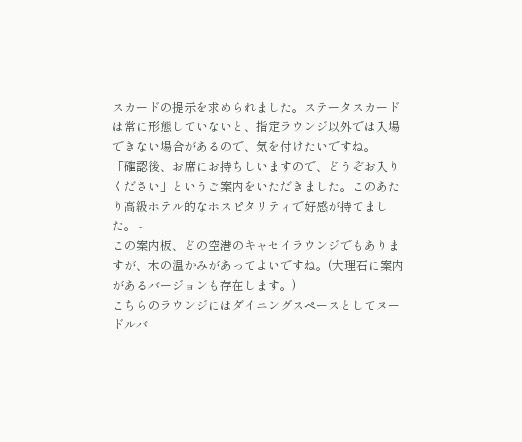スカードの提示を求められました。ステータスカードは常に形態していないと、指定ラウンジ以外では入場できない場合があるので、気を付けたいですね。
「確認後、お席にお持ちしいますので、どうぞお入りください」というご案内をいただきました。このあたり高級ホテル的なホスピタリティで好感が持てました。 -
この案内板、どの空港のキャセイラウンジでもありますが、木の温かみがあってよいですね。(大理石に案内があるバージョンも存在します。)
こちらのラウンジにはダイニングスペースとしてヌードルバ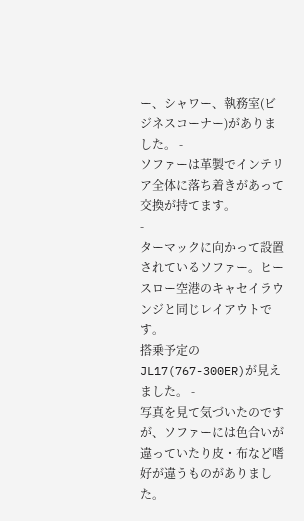ー、シャワー、執務室(ビジネスコーナー)がありました。 -
ソファーは革製でインテリア全体に落ち着きがあって交換が持てます。
-
ターマックに向かって設置されているソファー。ヒースロー空港のキャセイラウンジと同じレイアウトです。
搭乗予定のJL17(767-300ER)が見えました。 -
写真を見て気づいたのですが、ソファーには色合いが違っていたり皮・布など嗜好が違うものがありました。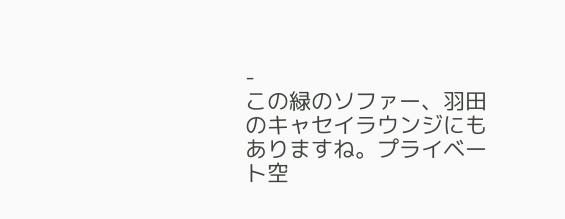-
この緑のソファー、羽田のキャセイラウンジにもありますね。プライベート空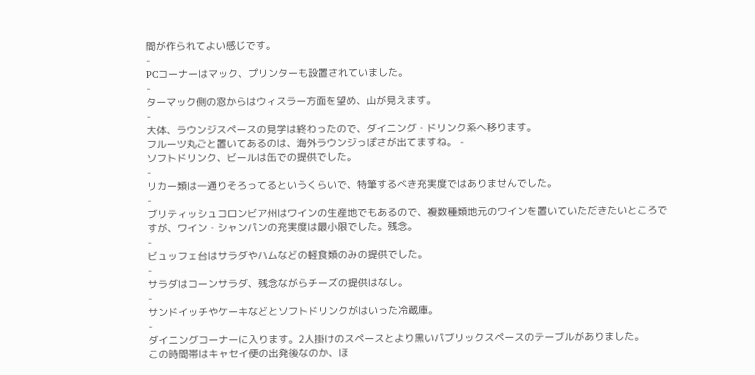間が作られてよい感じです。
-
PCコーナーはマック、プリンターも設置されていました。
-
ターマック側の窓からはウィスラー方面を望め、山が見えます。
-
大体、ラウンジスペースの見学は終わったので、ダイニング・ドリンク系へ移ります。
フルーツ丸ごと置いてあるのは、海外ラウンジっぽさが出てますね。 -
ソフトドリンク、ビールは缶での提供でした。
-
リカー類は一通りそろってるというくらいで、特筆するべき充実度ではありませんでした。
-
ブリティッシュコロンビア州はワインの生産地でもあるので、複数種類地元のワインを置いていただきたいところですが、ワイン・シャンパンの充実度は最小限でした。残念。
-
ビュッフェ台はサラダやハムなどの軽食類のみの提供でした。
-
サラダはコーンサラダ、残念ながらチーズの提供はなし。
-
サンドイッチやケーキなどとソフトドリンクがはいった冷蔵庫。
-
ダイニングコーナーに入ります。2人掛けのスペースとより黒いパブリックスペースのテーブルがありました。
この時間帯はキャセイ便の出発後なのか、ほ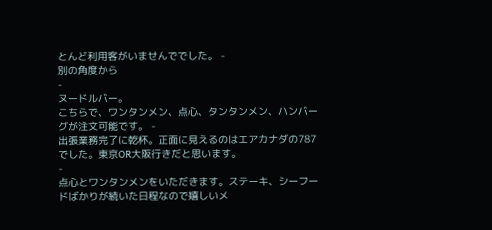とんど利用客がいませんででした。 -
別の角度から
-
ヌードルバー。
こちらで、ワンタンメン、点心、タンタンメン、ハンバーグが注文可能です。 -
出張業務完了に乾杯。正面に見えるのはエアカナダの787でした。東京OR大阪行きだと思います。
-
点心とワンタンメンをいただきます。ステーキ、シーフードばかりが続いた日程なので嬉しいメ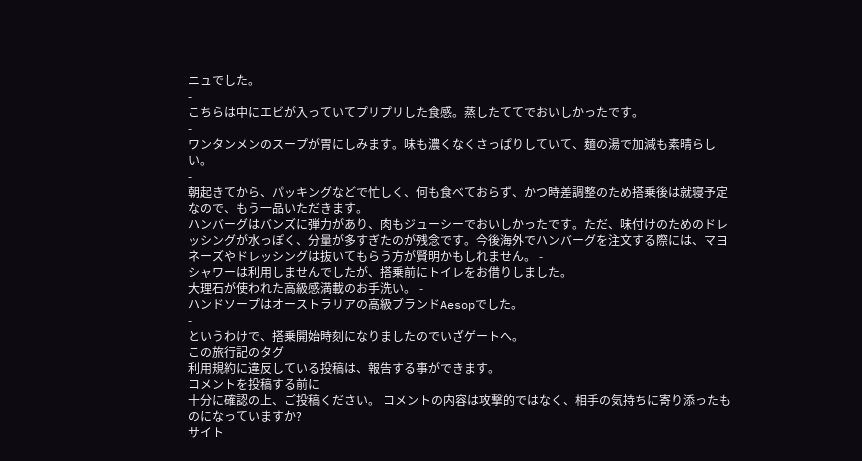ニュでした。
-
こちらは中にエビが入っていてプリプリした食感。蒸したててでおいしかったです。
-
ワンタンメンのスープが胃にしみます。味も濃くなくさっぱりしていて、麺の湯で加減も素晴らしい。
-
朝起きてから、パッキングなどで忙しく、何も食べておらず、かつ時差調整のため搭乗後は就寝予定なので、もう一品いただきます。
ハンバーグはバンズに弾力があり、肉もジューシーでおいしかったです。ただ、味付けのためのドレッシングが水っぽく、分量が多すぎたのが残念です。今後海外でハンバーグを注文する際には、マヨネーズやドレッシングは抜いてもらう方が賢明かもしれません。 -
シャワーは利用しませんでしたが、搭乗前にトイレをお借りしました。
大理石が使われた高級感満載のお手洗い。 -
ハンドソープはオーストラリアの高級ブランドAesopでした。
-
というわけで、搭乗開始時刻になりましたのでいざゲートへ。
この旅行記のタグ
利用規約に違反している投稿は、報告する事ができます。
コメントを投稿する前に
十分に確認の上、ご投稿ください。 コメントの内容は攻撃的ではなく、相手の気持ちに寄り添ったものになっていますか?
サイト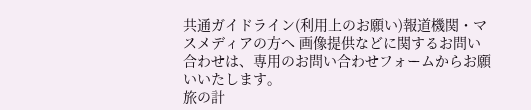共通ガイドライン(利用上のお願い)報道機関・マスメディアの方へ 画像提供などに関するお問い合わせは、専用のお問い合わせフォームからお願いいたします。
旅の計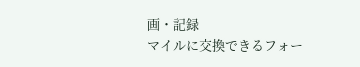画・記録
マイルに交換できるフォー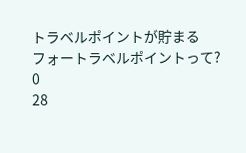トラベルポイントが貯まる
フォートラベルポイントって?
0
28